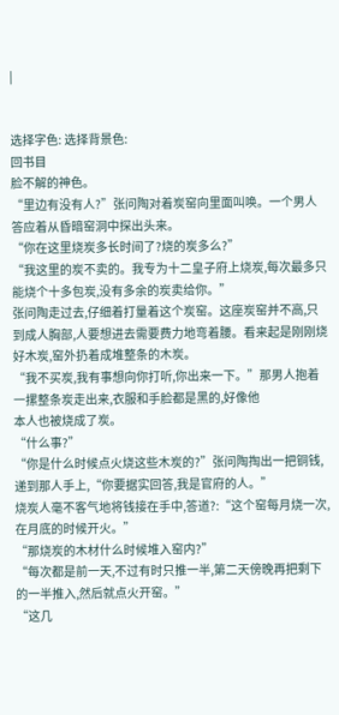|


选择字色: 选择背景色:
回书目
脸不解的神色。
“里边有没有人?”张问陶对着炭窑向里面叫唤。一个男人答应着从昏暗窑洞中探出头来。
“你在这里烧炭多长时间了?烧的炭多么?”
“我这里的炭不卖的。我专为十二皇子府上烧炭,每次最多只能烧个十多包炭,没有多余的炭卖给你。”
张问陶走过去,仔细着打量着这个炭窑。这座炭窑并不高,只到成人胸部,人要想进去需要费力地弯着腰。看来起是刚刚烧好木炭,窑外扔着成堆整条的木炭。
“我不买炭,我有事想向你打听,你出来一下。”那男人抱着一摞整条炭走出来,衣服和手脸都是黑的,好像他
本人也被烧成了炭。
“什么事?”
“你是什么时候点火烧这些木炭的?”张问陶掏出一把铜钱,递到那人手上,“你要据实回答,我是官府的人。”
烧炭人毫不客气地将钱接在手中,答道?:“这个窑每月烧一次,在月底的时候开火。”
“那烧炭的木材什么时候堆入窑内?”
“每次都是前一天,不过有时只推一半,第二天傍晚再把剩下的一半推入,然后就点火开窑。”
“这几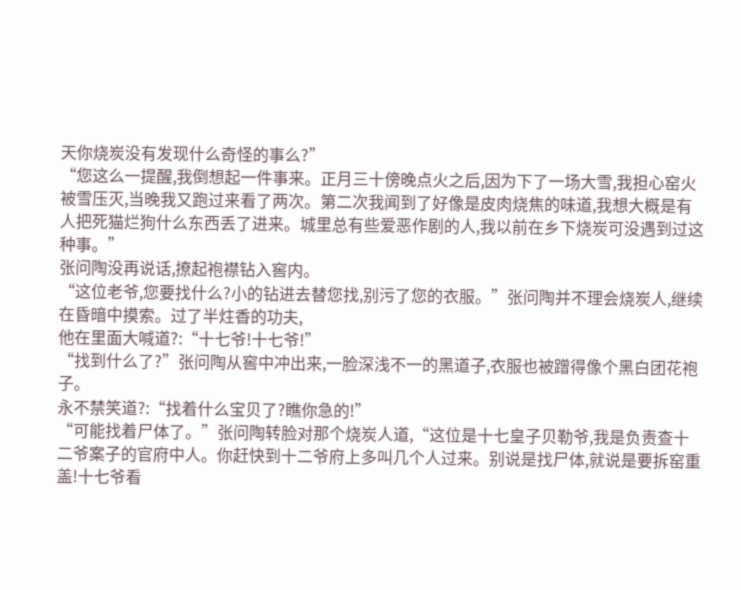天你烧炭没有发现什么奇怪的事么?”
“您这么一提醒,我倒想起一件事来。正月三十傍晚点火之后,因为下了一场大雪,我担心窑火被雪压灭,当晚我又跑过来看了两次。第二次我闻到了好像是皮肉烧焦的味道,我想大概是有人把死猫烂狗什么东西丢了进来。城里总有些爱恶作剧的人,我以前在乡下烧炭可没遇到过这种事。”
张问陶没再说话,撩起袍襟钻入窖内。
“这位老爷,您要找什么?小的钻进去替您找,别污了您的衣服。”张问陶并不理会烧炭人,继续在昏暗中摸索。过了半炷香的功夫,
他在里面大喊道?:“十七爷!十七爷!”
“找到什么了?”张问陶从窖中冲出来,一脸深浅不一的黑道子,衣服也被蹭得像个黑白团花袍子。
永不禁笑道?:“找着什么宝贝了?瞧你急的!”
“可能找着尸体了。”张问陶转脸对那个烧炭人道,“这位是十七皇子贝勒爷,我是负责查十二爷案子的官府中人。你赶快到十二爷府上多叫几个人过来。别说是找尸体,就说是要拆窑重盖!十七爷看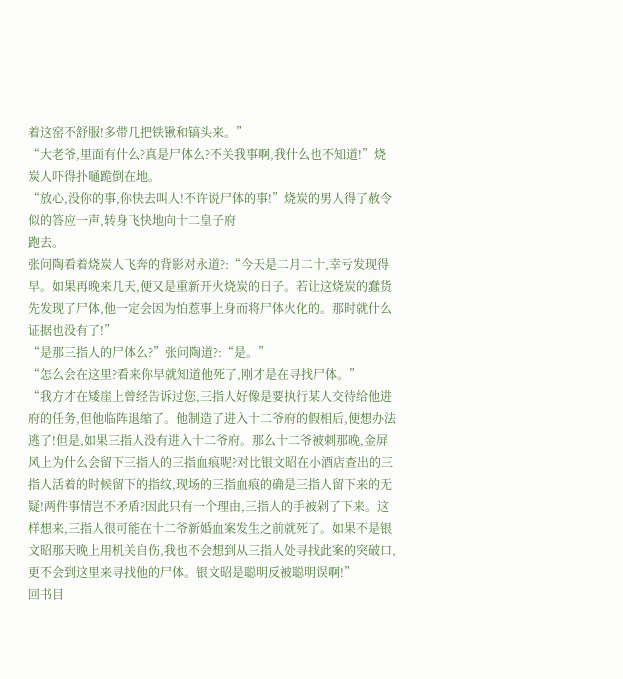着这窑不舒服!多带几把铁锹和镐头来。”
“大老爷,里面有什么?真是尸体么?不关我事啊,我什么也不知道!”烧炭人吓得扑嗵跪倒在地。
“放心,没你的事,你快去叫人!不许说尸体的事!”烧炭的男人得了赦令似的答应一声,转身飞快地向十二皇子府
跑去。
张问陶看着烧炭人飞奔的背影对永道?:“今天是二月二十,幸亏发现得早。如果再晚来几天,便又是重新开火烧炭的日子。若让这烧炭的蠢货先发现了尸体,他一定会因为怕惹事上身而将尸体火化的。那时就什么证据也没有了!”
“是那三指人的尸体么?”张问陶道?:“是。”
“怎么会在这里?看来你早就知道他死了,刚才是在寻找尸体。”
“我方才在矮崖上曾经告诉过您,三指人好像是要执行某人交待给他进府的任务,但他临阵退缩了。他制造了进入十二爷府的假相后,便想办法逃了!但是,如果三指人没有进入十二爷府。那么十二爷被刺那晚,金屏风上为什么会留下三指人的三指血痕呢?对比银文昭在小酒店查出的三指人活着的时候留下的指纹,现场的三指血痕的确是三指人留下来的无疑!两件事情岂不矛盾?因此只有一个理由,三指人的手被剁了下来。这样想来,三指人很可能在十二爷新婚血案发生之前就死了。如果不是银文昭那天晚上用机关自伤,我也不会想到从三指人处寻找此案的突破口,更不会到这里来寻找他的尸体。银文昭是聪明反被聪明误啊!”
回书目